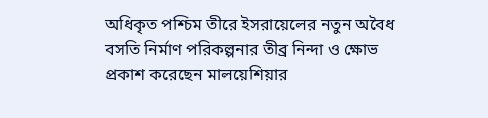অধিকৃত পশ্চিম তীরে ইসরায়েলের নতুন অবৈধ বসতি নির্মাণ পরিকল্পনার তীব্র নিন্দা ও ক্ষোভ প্রকাশ করেছেন মালয়েশিয়ার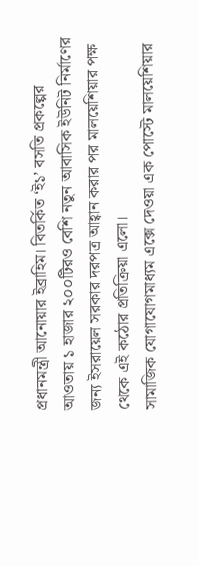প্রধানমন্ত্রী আনোয়ার ইব্রাহিম। বিতর্কিত ‘ই১’ বসতি প্রকল্পের আওতায় ১ হাজার ২০০টিরও বেশি নতুন আবাসিক ইউনিট নির্মাণের জন্য ইসরায়েল সরকার দরপত্র আহ্বান করার পর মালয়েশিয়ার পক্ষ থেকে এই কঠোর প্রতিক্রিয়া এলো।
সামাজিক যোগাযোগমাধ্যম এক্সে দেওয়া এক পোস্টে মালয়েশিয়ার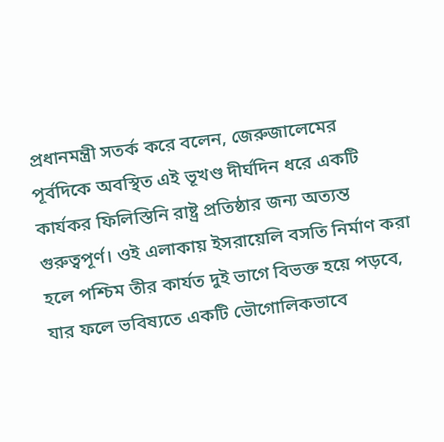প্রধানমন্ত্রী সতর্ক করে বলেন, জেরুজালেমের পূর্বদিকে অবস্থিত এই ভূখণ্ড দীর্ঘদিন ধরে একটি কার্যকর ফিলিস্তিনি রাষ্ট্র প্রতিষ্ঠার জন্য অত্যন্ত গুরুত্বপূর্ণ। ওই এলাকায় ইসরায়েলি বসতি নির্মাণ করা হলে পশ্চিম তীর কার্যত দুই ভাগে বিভক্ত হয়ে পড়বে, যার ফলে ভবিষ্যতে একটি ভৌগোলিকভাবে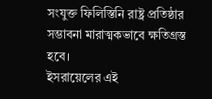সংযুক্ত ফিলিস্তিনি রাষ্ট্র প্রতিষ্ঠার সম্ভাবনা মারাত্মকভাবে ক্ষতিগ্রস্ত হবে।
ইসরায়েলের এই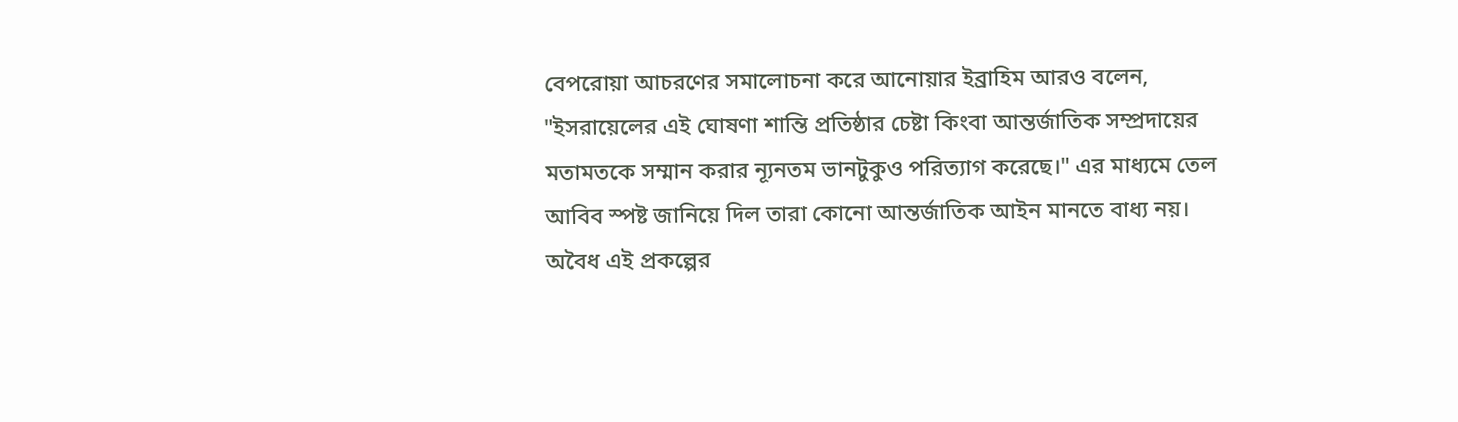বেপরোয়া আচরণের সমালোচনা করে আনোয়ার ইব্রাহিম আরও বলেন, "ইসরায়েলের এই ঘোষণা শান্তি প্রতিষ্ঠার চেষ্টা কিংবা আন্তর্জাতিক সম্প্রদায়ের মতামতকে সম্মান করার ন্যূনতম ভানটুকুও পরিত্যাগ করেছে।" এর মাধ্যমে তেল আবিব স্পষ্ট জানিয়ে দিল তারা কোনো আন্তর্জাতিক আইন মানতে বাধ্য নয়।
অবৈধ এই প্রকল্পের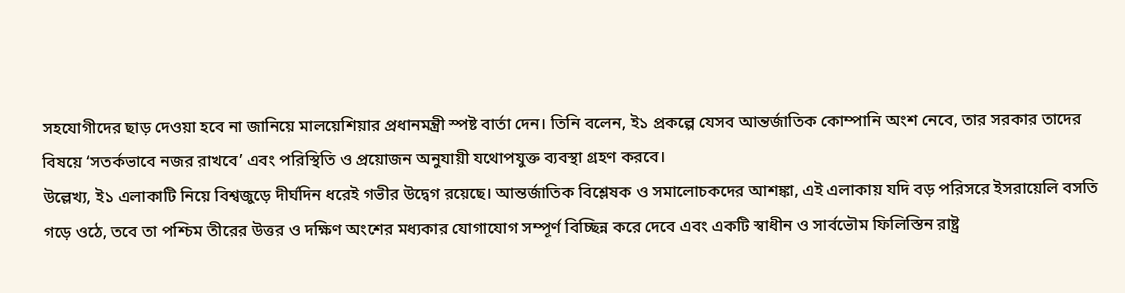সহযোগীদের ছাড় দেওয়া হবে না জানিয়ে মালয়েশিয়ার প্রধানমন্ত্রী স্পষ্ট বার্তা দেন। তিনি বলেন, ই১ প্রকল্পে যেসব আন্তর্জাতিক কোম্পানি অংশ নেবে, তার সরকার তাদের বিষয়ে ‘সতর্কভাবে নজর রাখবে’ এবং পরিস্থিতি ও প্রয়োজন অনুযায়ী যথোপযুক্ত ব্যবস্থা গ্রহণ করবে।
উল্লেখ্য, ই১ এলাকাটি নিয়ে বিশ্বজুড়ে দীর্ঘদিন ধরেই গভীর উদ্বেগ রয়েছে। আন্তর্জাতিক বিশ্লেষক ও সমালোচকদের আশঙ্কা, এই এলাকায় যদি বড় পরিসরে ইসরায়েলি বসতি গড়ে ওঠে, তবে তা পশ্চিম তীরের উত্তর ও দক্ষিণ অংশের মধ্যকার যোগাযোগ সম্পূর্ণ বিচ্ছিন্ন করে দেবে এবং একটি স্বাধীন ও সার্বভৌম ফিলিস্তিন রাষ্ট্র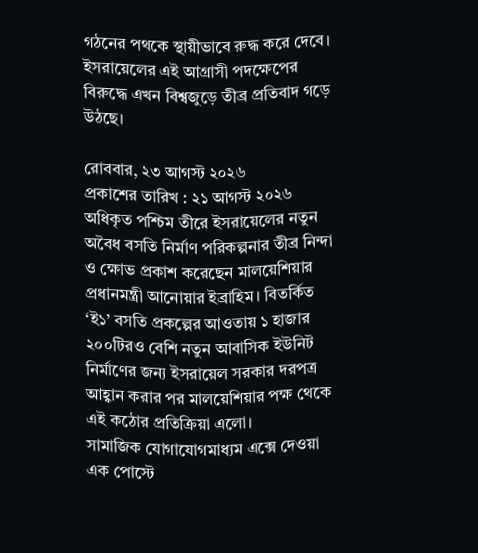গঠনের পথকে স্থায়ীভাবে রুদ্ধ করে দেবে। ইসরায়েলের এই আগ্রাসী পদক্ষেপের বিরুদ্ধে এখন বিশ্বজুড়ে তীব্র প্রতিবাদ গড়ে উঠছে।

রোববার, ২৩ আগস্ট ২০২৬
প্রকাশের তারিখ : ২১ আগস্ট ২০২৬
অধিকৃত পশ্চিম তীরে ইসরায়েলের নতুন অবৈধ বসতি নির্মাণ পরিকল্পনার তীব্র নিন্দা ও ক্ষোভ প্রকাশ করেছেন মালয়েশিয়ার প্রধানমন্ত্রী আনোয়ার ইব্রাহিম। বিতর্কিত ‘ই১’ বসতি প্রকল্পের আওতায় ১ হাজার ২০০টিরও বেশি নতুন আবাসিক ইউনিট নির্মাণের জন্য ইসরায়েল সরকার দরপত্র আহ্বান করার পর মালয়েশিয়ার পক্ষ থেকে এই কঠোর প্রতিক্রিয়া এলো।
সামাজিক যোগাযোগমাধ্যম এক্সে দেওয়া এক পোস্টে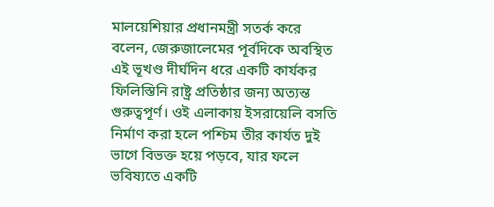মালয়েশিয়ার প্রধানমন্ত্রী সতর্ক করে বলেন, জেরুজালেমের পূর্বদিকে অবস্থিত এই ভূখণ্ড দীর্ঘদিন ধরে একটি কার্যকর ফিলিস্তিনি রাষ্ট্র প্রতিষ্ঠার জন্য অত্যন্ত গুরুত্বপূর্ণ। ওই এলাকায় ইসরায়েলি বসতি নির্মাণ করা হলে পশ্চিম তীর কার্যত দুই ভাগে বিভক্ত হয়ে পড়বে, যার ফলে ভবিষ্যতে একটি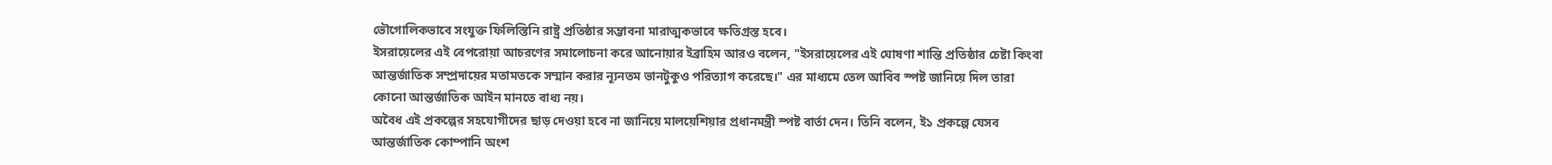ভৌগোলিকভাবে সংযুক্ত ফিলিস্তিনি রাষ্ট্র প্রতিষ্ঠার সম্ভাবনা মারাত্মকভাবে ক্ষতিগ্রস্ত হবে।
ইসরায়েলের এই বেপরোয়া আচরণের সমালোচনা করে আনোয়ার ইব্রাহিম আরও বলেন, "ইসরায়েলের এই ঘোষণা শান্তি প্রতিষ্ঠার চেষ্টা কিংবা আন্তর্জাতিক সম্প্রদায়ের মতামতকে সম্মান করার ন্যূনতম ভানটুকুও পরিত্যাগ করেছে।" এর মাধ্যমে তেল আবিব স্পষ্ট জানিয়ে দিল তারা কোনো আন্তর্জাতিক আইন মানতে বাধ্য নয়।
অবৈধ এই প্রকল্পের সহযোগীদের ছাড় দেওয়া হবে না জানিয়ে মালয়েশিয়ার প্রধানমন্ত্রী স্পষ্ট বার্তা দেন। তিনি বলেন, ই১ প্রকল্পে যেসব আন্তর্জাতিক কোম্পানি অংশ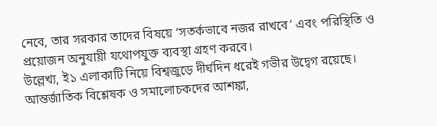নেবে, তার সরকার তাদের বিষয়ে ‘সতর্কভাবে নজর রাখবে’ এবং পরিস্থিতি ও প্রয়োজন অনুযায়ী যথোপযুক্ত ব্যবস্থা গ্রহণ করবে।
উল্লেখ্য, ই১ এলাকাটি নিয়ে বিশ্বজুড়ে দীর্ঘদিন ধরেই গভীর উদ্বেগ রয়েছে। আন্তর্জাতিক বিশ্লেষক ও সমালোচকদের আশঙ্কা,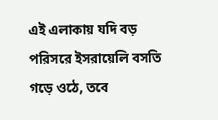এই এলাকায় যদি বড় পরিসরে ইসরায়েলি বসতি গড়ে ওঠে, তবে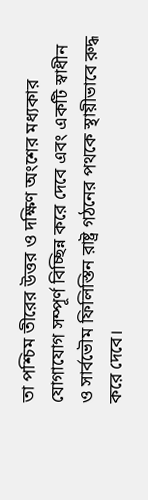তা পশ্চিম তীরের উত্তর ও দক্ষিণ অংশের মধ্যকার যোগাযোগ সম্পূর্ণ বিচ্ছিন্ন করে দেবে এবং একটি স্বাধীন ও সার্বভৌম ফিলিস্তিন রাষ্ট্র গঠনের পথকে স্থায়ীভাবে রুদ্ধ করে দেবে।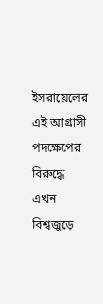ইসরায়েলের এই আগ্রাসী পদক্ষেপের বিরুদ্ধে এখন বিশ্বজুড়ে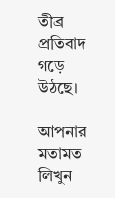তীব্র প্রতিবাদ গড়ে উঠছে।

আপনার মতামত লিখুন